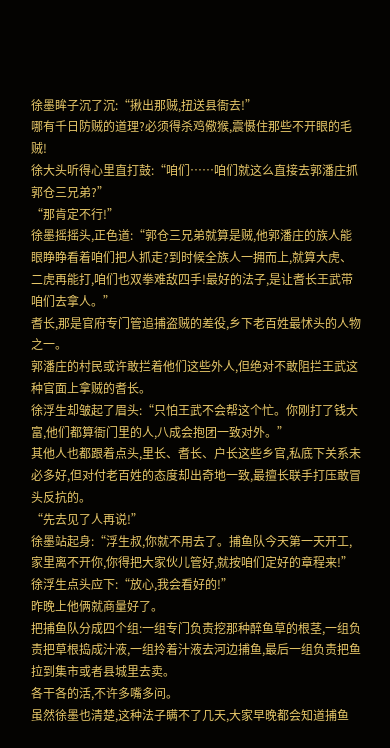徐墨眸子沉了沉:“揪出那贼,扭送县衙去!”
哪有千日防贼的道理?必须得杀鸡儆猴,震慑住那些不开眼的毛贼!
徐大头听得心里直打鼓:“咱们……咱们就这么直接去郭潘庄抓郭仓三兄弟?”
“那肯定不行!”
徐墨摇摇头,正色道:“郭仓三兄弟就算是贼,他郭潘庄的族人能眼睁睁看着咱们把人抓走?到时候全族人一拥而上,就算大虎、二虎再能打,咱们也双拳难敌四手!最好的法子,是让耆长王武带咱们去拿人。”
耆长,那是官府专门管追捕盗贼的差役,乡下老百姓最怵头的人物之一。
郭潘庄的村民或许敢拦着他们这些外人,但绝对不敢阻拦王武这种官面上拿贼的耆长。
徐浮生却皱起了眉头:“只怕王武不会帮这个忙。你刚打了钱大富,他们都算衙门里的人,八成会抱团一致对外。”
其他人也都跟着点头,里长、耆长、户长这些乡官,私底下关系未必多好,但对付老百姓的态度却出奇地一致,最擅长联手打压敢冒头反抗的。
“先去见了人再说!”
徐墨站起身:“浮生叔,你就不用去了。捕鱼队今天第一天开工,家里离不开你,你得把大家伙儿管好,就按咱们定好的章程来!”
徐浮生点头应下:“放心,我会看好的!”
昨晚上他俩就商量好了。
把捕鱼队分成四个组:一组专门负责挖那种醉鱼草的根茎,一组负责把草根捣成汁液,一组拎着汁液去河边捕鱼,最后一组负责把鱼拉到集市或者县城里去卖。
各干各的活,不许多嘴多问。
虽然徐墨也清楚,这种法子瞒不了几天,大家早晚都会知道捕鱼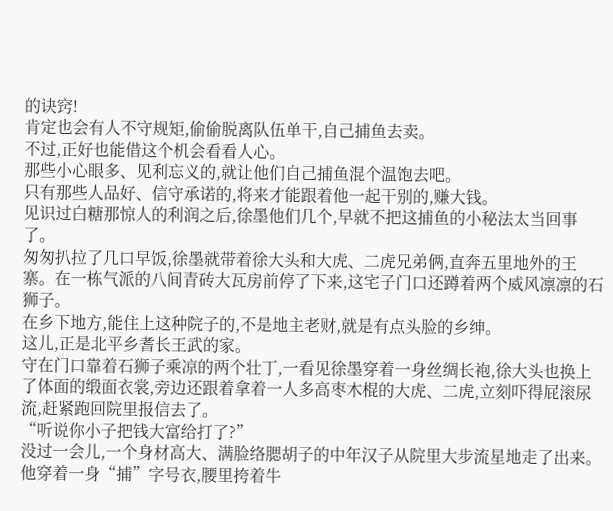的诀窍!
肯定也会有人不守规矩,偷偷脱离队伍单干,自己捕鱼去卖。
不过,正好也能借这个机会看看人心。
那些小心眼多、见利忘义的,就让他们自己捕鱼混个温饱去吧。
只有那些人品好、信守承诺的,将来才能跟着他一起干别的,赚大钱。
见识过白糖那惊人的利润之后,徐墨他们几个,早就不把这捕鱼的小秘法太当回事了。
匆匆扒拉了几口早饭,徐墨就带着徐大头和大虎、二虎兄弟俩,直奔五里地外的王寨。在一栋气派的八间青砖大瓦房前停了下来,这宅子门口还蹲着两个威风凛凛的石狮子。
在乡下地方,能住上这种院子的,不是地主老财,就是有点头脸的乡绅。
这儿,正是北平乡耆长王武的家。
守在门口靠着石狮子乘凉的两个壮丁,一看见徐墨穿着一身丝绸长袍,徐大头也换上了体面的缎面衣裳,旁边还跟着拿着一人多高枣木棍的大虎、二虎,立刻吓得屁滚尿流,赶紧跑回院里报信去了。
“听说你小子把钱大富给打了?”
没过一会儿,一个身材高大、满脸络腮胡子的中年汉子从院里大步流星地走了出来。他穿着一身“捕”字号衣,腰里挎着牛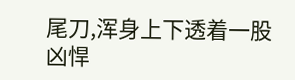尾刀,浑身上下透着一股凶悍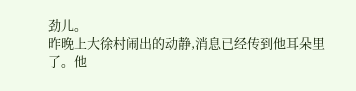劲儿。
昨晚上大徐村闹出的动静,消息已经传到他耳朵里了。他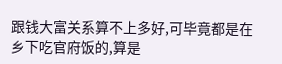跟钱大富关系算不上多好,可毕竟都是在乡下吃官府饭的,算是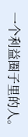一个利益圈子里的人。